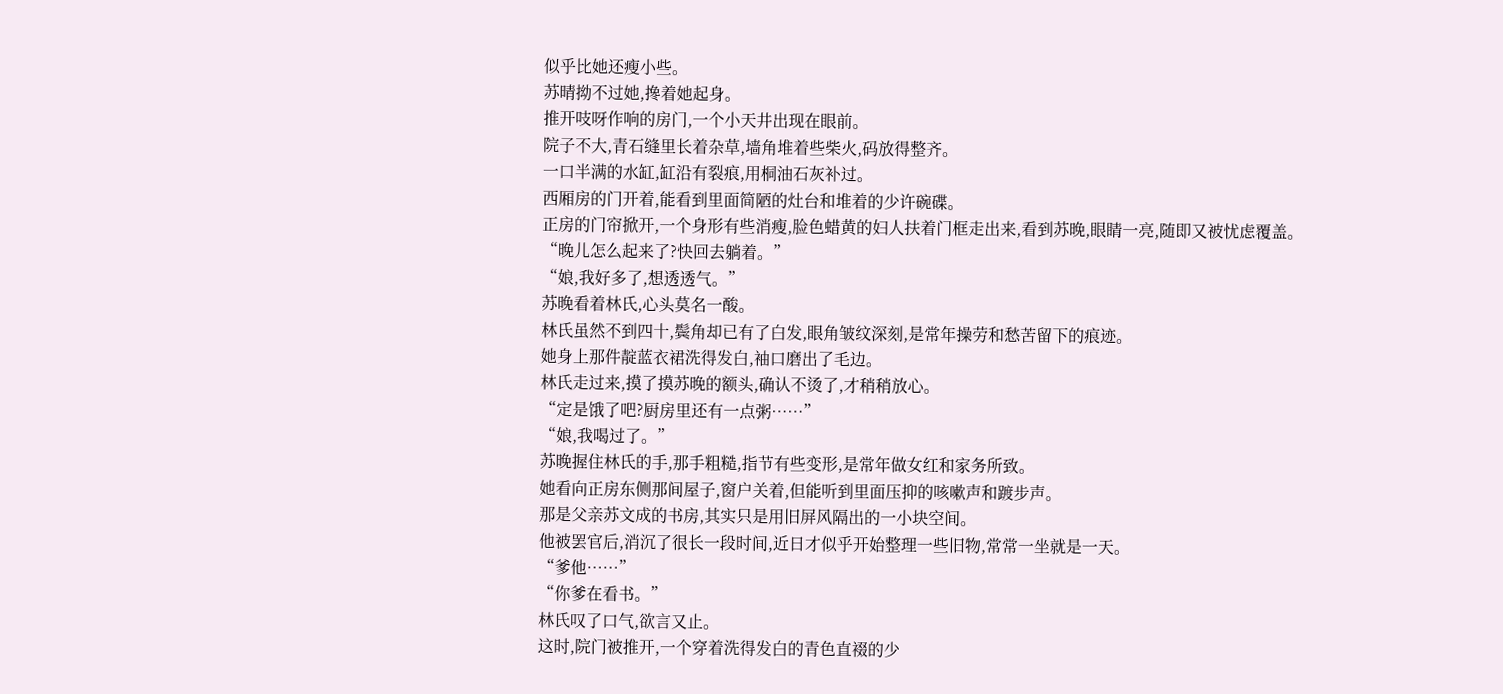似乎比她还瘦小些。
苏晴拗不过她,搀着她起身。
推开吱呀作响的房门,一个小天井出现在眼前。
院子不大,青石缝里长着杂草,墙角堆着些柴火,码放得整齐。
一口半满的水缸,缸沿有裂痕,用桐油石灰补过。
西厢房的门开着,能看到里面简陋的灶台和堆着的少许碗碟。
正房的门帘掀开,一个身形有些消瘦,脸色蜡黄的妇人扶着门框走出来,看到苏晚,眼睛一亮,随即又被忧虑覆盖。
“晚儿怎么起来了?快回去躺着。”
“娘,我好多了,想透透气。”
苏晚看着林氏,心头莫名一酸。
林氏虽然不到四十,鬓角却已有了白发,眼角皱纹深刻,是常年操劳和愁苦留下的痕迹。
她身上那件靛蓝衣裙洗得发白,袖口磨出了毛边。
林氏走过来,摸了摸苏晚的额头,确认不烫了,才稍稍放心。
“定是饿了吧?厨房里还有一点粥……”
“娘,我喝过了。”
苏晚握住林氏的手,那手粗糙,指节有些变形,是常年做女红和家务所致。
她看向正房东侧那间屋子,窗户关着,但能听到里面压抑的咳嗽声和踱步声。
那是父亲苏文成的书房,其实只是用旧屏风隔出的一小块空间。
他被罢官后,消沉了很长一段时间,近日才似乎开始整理一些旧物,常常一坐就是一天。
“爹他……”
“你爹在看书。”
林氏叹了口气,欲言又止。
这时,院门被推开,一个穿着洗得发白的青色直裰的少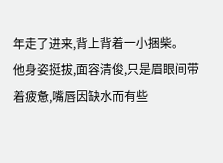年走了进来,背上背着一小捆柴。
他身姿挺拔,面容清俊,只是眉眼间带着疲惫,嘴唇因缺水而有些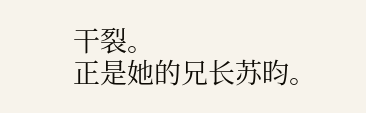干裂。
正是她的兄长苏昀。